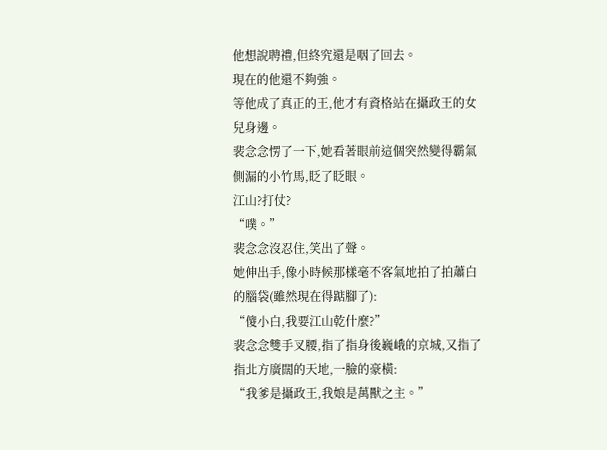他想說聘禮,但終究還是咽了回去。
現在的他還不夠強。
等他成了真正的王,他才有資格站在攝政王的女兒身邊。
裴念念愣了一下,她看著眼前這個突然變得霸氣側漏的小竹馬,眨了眨眼。
江山?打仗?
“噗。”
裴念念沒忍住,笑出了聲。
她伸出手,像小時候那樣毫不客氣地拍了拍蕭白的腦袋(雖然現在得踮腳了):
“傻小白,我要江山乾什麼?”
裴念念雙手叉腰,指了指身後巍峨的京城,又指了指北方廣闊的天地,一臉的豪橫:
“我爹是攝政王,我娘是萬獸之主。”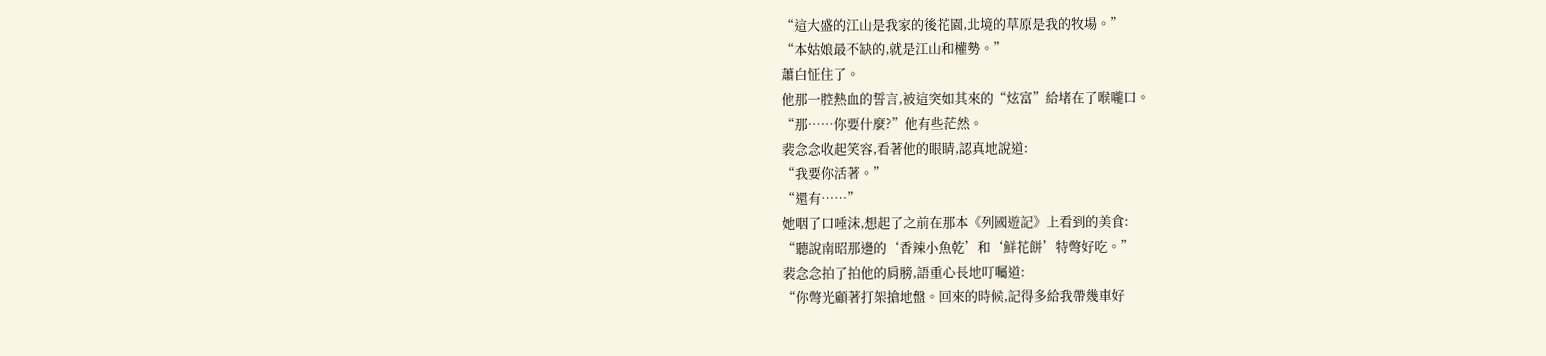“這大盛的江山是我家的後花園,北境的草原是我的牧場。”
“本姑娘最不缺的,就是江山和權勢。”
蕭白怔住了。
他那一腔熱血的誓言,被這突如其來的“炫富”給堵在了喉嚨口。
“那……你要什麼?”他有些茫然。
裴念念收起笑容,看著他的眼睛,認真地說道:
“我要你活著。”
“還有……”
她咽了口唾沫,想起了之前在那本《列國遊記》上看到的美食:
“聽說南昭那邊的‘香辣小魚乾’和‘鮮花餅’特彆好吃。”
裴念念拍了拍他的肩膀,語重心長地叮囑道:
“你彆光顧著打架搶地盤。回來的時候,記得多給我帶幾車好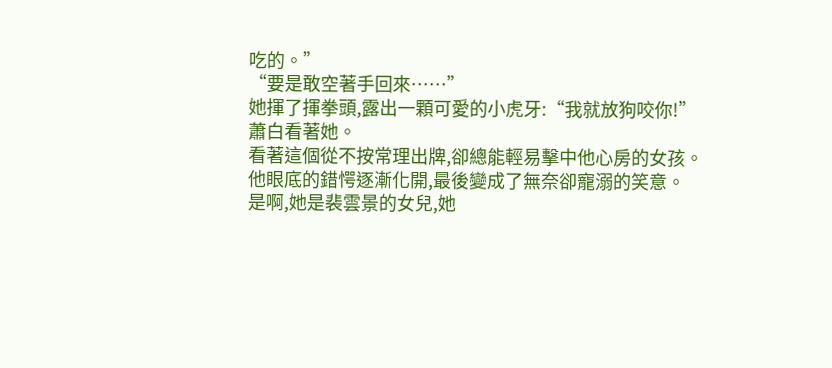吃的。”
“要是敢空著手回來……”
她揮了揮拳頭,露出一顆可愛的小虎牙:“我就放狗咬你!”
蕭白看著她。
看著這個從不按常理出牌,卻總能輕易擊中他心房的女孩。
他眼底的錯愕逐漸化開,最後變成了無奈卻寵溺的笑意。
是啊,她是裴雲景的女兒,她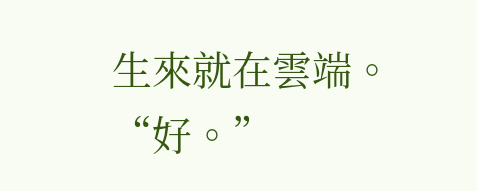生來就在雲端。
“好。”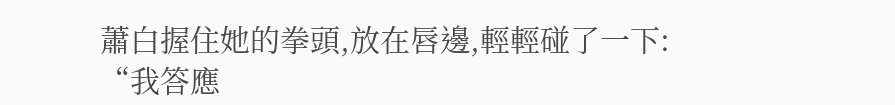蕭白握住她的拳頭,放在唇邊,輕輕碰了一下:
“我答應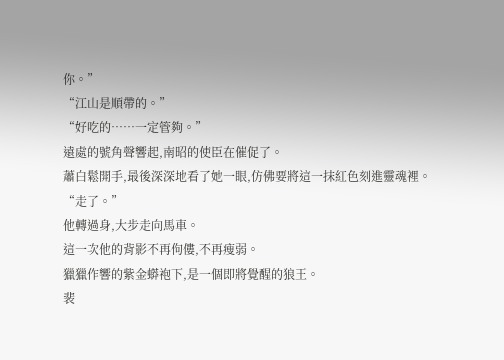你。”
“江山是順帶的。”
“好吃的……一定管夠。”
遠處的號角聲響起,南昭的使臣在催促了。
蕭白鬆開手,最後深深地看了她一眼,仿佛要將這一抹紅色刻進靈魂裡。
“走了。”
他轉過身,大步走向馬車。
這一次他的背影不再佝僂,不再瘦弱。
獵獵作響的紫金蟒袍下,是一個即將覺醒的狼王。
裴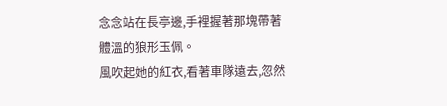念念站在長亭邊,手裡握著那塊帶著體溫的狼形玉佩。
風吹起她的紅衣,看著車隊遠去,忽然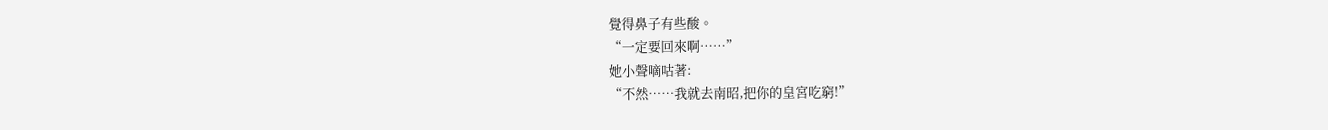覺得鼻子有些酸。
“一定要回來啊……”
她小聲嘀咕著:
“不然……我就去南昭,把你的皇宮吃窮!”